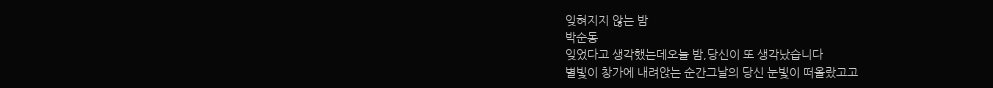잊혀지지 않는 밤
박순동
잊었다고 생각했는데오늘 밤,당신이 또 생각났습니다
별빛이 창가에 내려앉는 순간그날의 당신 눈빛이 떠올랐고고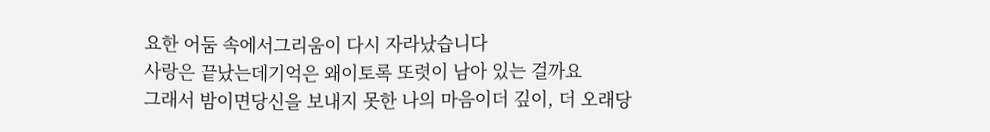요한 어둠 속에서그리움이 다시 자라났습니다
사랑은 끝났는데기억은 왜이토록 또렷이 남아 있는 걸까요
그래서 밤이면당신을 보내지 못한 나의 마음이더 깊이, 더 오래당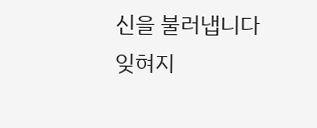신을 불러냅니다
잊혀지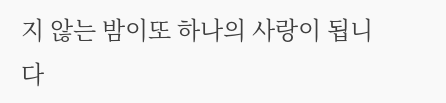지 않는 밤이또 하나의 사랑이 됩니다